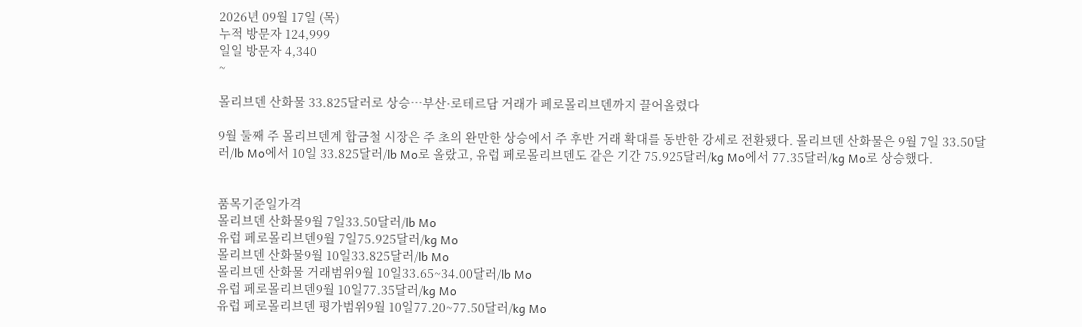2026년 09월 17일 (목)
누적 방문자 124,999
일일 방문자 4,340
~

몰리브덴 산화물 33.825달러로 상승…부산·로테르담 거래가 페로몰리브덴까지 끌어올렸다

9월 둘째 주 몰리브덴계 합금철 시장은 주 초의 완만한 상승에서 주 후반 거래 확대를 동반한 강세로 전환됐다. 몰리브덴 산화물은 9월 7일 33.50달러/lb Mo에서 10일 33.825달러/lb Mo로 올랐고, 유럽 페로몰리브덴도 같은 기간 75.925달러/kg Mo에서 77.35달러/kg Mo로 상승했다.


품목기준일가격
몰리브덴 산화물9월 7일33.50달러/lb Mo
유럽 페로몰리브덴9월 7일75.925달러/kg Mo
몰리브덴 산화물9월 10일33.825달러/lb Mo
몰리브덴 산화물 거래범위9월 10일33.65~34.00달러/lb Mo
유럽 페로몰리브덴9월 10일77.35달러/kg Mo
유럽 페로몰리브덴 평가범위9월 10일77.20~77.50달러/kg Mo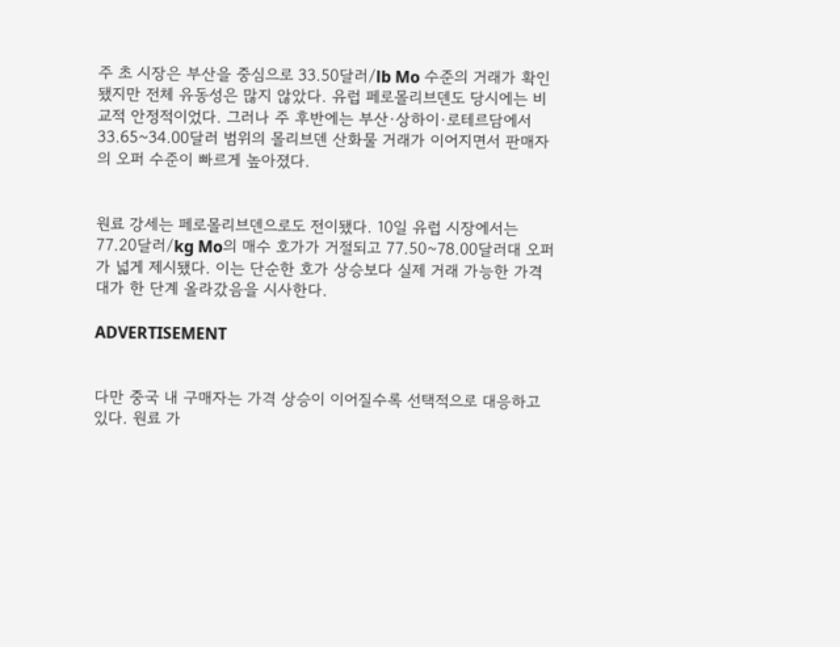주 초 시장은 부산을 중심으로 33.50달러/lb Mo 수준의 거래가 확인됐지만 전체 유동성은 많지 않았다. 유럽 페로몰리브덴도 당시에는 비교적 안정적이었다. 그러나 주 후반에는 부산·상하이·로테르담에서 33.65~34.00달러 범위의 몰리브덴 산화물 거래가 이어지면서 판매자의 오퍼 수준이 빠르게 높아졌다.


원료 강세는 페로몰리브덴으로도 전이됐다. 10일 유럽 시장에서는 77.20달러/kg Mo의 매수 호가가 거절되고 77.50~78.00달러대 오퍼가 넓게 제시됐다. 이는 단순한 호가 상승보다 실제 거래 가능한 가격대가 한 단계 올라갔음을 시사한다.

ADVERTISEMENT


다만 중국 내 구매자는 가격 상승이 이어질수록 선택적으로 대응하고 있다. 원료 가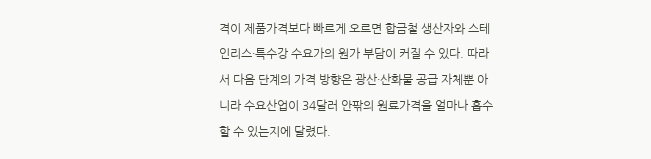격이 제품가격보다 빠르게 오르면 합금철 생산자와 스테인리스·특수강 수요가의 원가 부담이 커질 수 있다. 따라서 다음 단계의 가격 방향은 광산·산화물 공급 자체뿐 아니라 수요산업이 34달러 안팎의 원료가격을 얼마나 흡수할 수 있는지에 달렸다.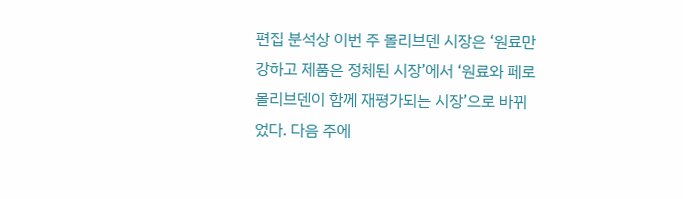편집 분석상 이번 주 몰리브덴 시장은 ‘원료만 강하고 제품은 정체된 시장’에서 ‘원료와 페로몰리브덴이 함께 재평가되는 시장’으로 바뀌었다. 다음 주에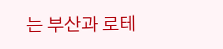는 부산과 로테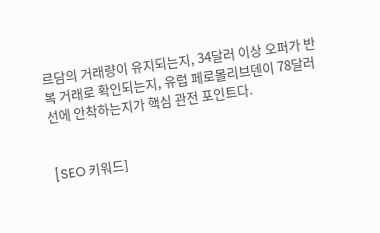르담의 거래량이 유지되는지, 34달러 이상 오퍼가 반복 거래로 확인되는지, 유럽 페로몰리브덴이 78달러선에 안착하는지가 핵심 관전 포인트다.


[SEO 키워드]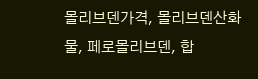몰리브덴가격, 몰리브덴산화물, 페로몰리브덴, 합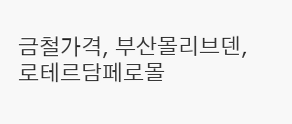금철가격, 부산몰리브덴, 로테르담페로몰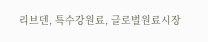리브덴, 특수강원료, 글로벌원료시장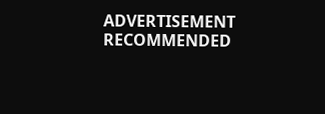ADVERTISEMENT
RECOMMENDED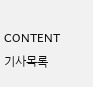CONTENT
기사목록